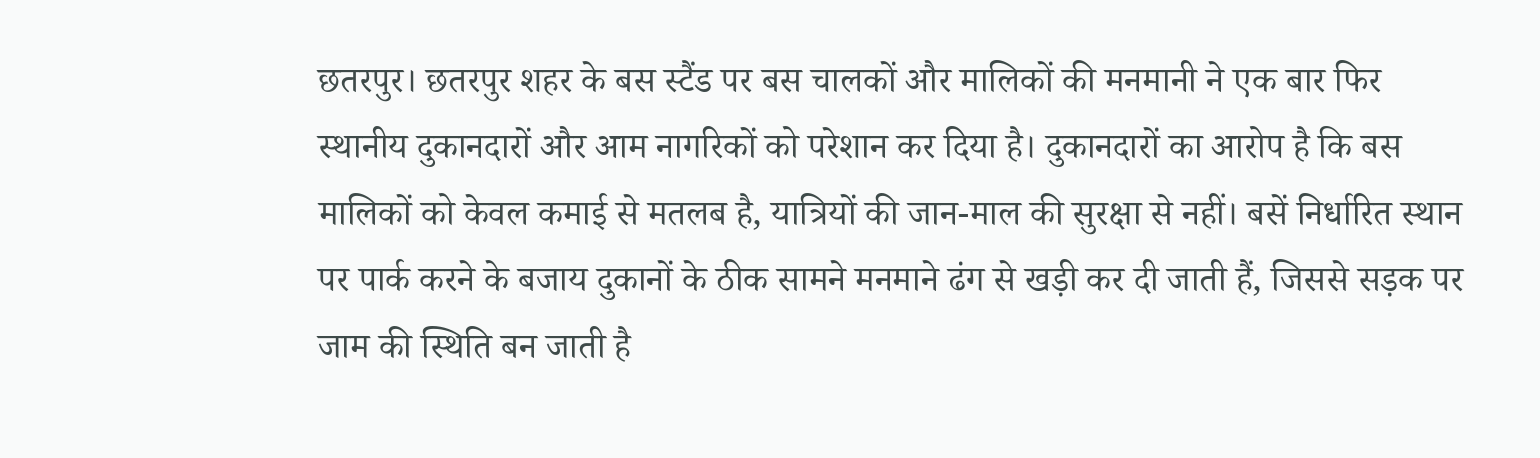छतरपुर। छतरपुर शहर के बस स्टैंड पर बस चालकों और मालिकों की मनमानी ने एक बार फिर स्थानीय दुकानदारों और आम नागरिकों को परेशान कर दिया है। दुकानदारों का आरोप है कि बस मालिकों को केवल कमाई से मतलब है, यात्रियों की जान-माल की सुरक्षा से नहीं। बसें निर्धारित स्थान पर पार्क करने के बजाय दुकानों के ठीक सामने मनमाने ढंग से खड़ी कर दी जाती हैं, जिससे सड़क पर जाम की स्थिति बन जाती है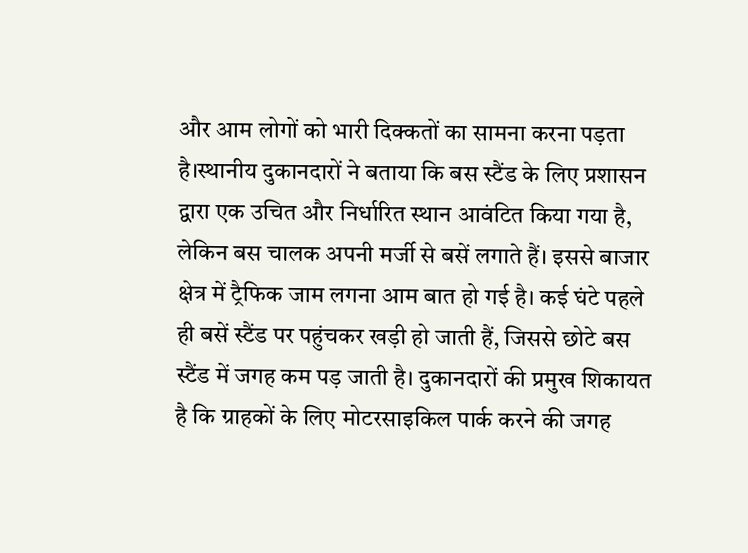और आम लोगों को भारी दिक्कतों का सामना करना पड़ता है।स्थानीय दुकानदारों ने बताया कि बस स्टैंड के लिए प्रशासन द्वारा एक उचित और निर्धारित स्थान आवंटित किया गया है, लेकिन बस चालक अपनी मर्जी से बसें लगाते हैं। इससे बाजार क्षेत्र में ट्रैफिक जाम लगना आम बात हो गई है। कई घंटे पहले ही बसें स्टैंड पर पहुंचकर खड़ी हो जाती हैं, जिससे छोटे बस स्टैंड में जगह कम पड़ जाती है। दुकानदारों की प्रमुख शिकायत है कि ग्राहकों के लिए मोटरसाइकिल पार्क करने की जगह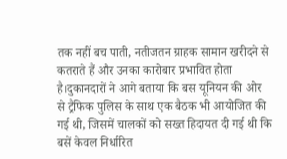तक नहीं बच पाती, नतीजतन ग्राहक सामान खरीदने से कतराते हैं और उनका कारोबार प्रभावित होता है।दुकानदारों ने आगे बताया कि बस यूनियन की ओर से ट्रैफिक पुलिस के साथ एक बैठक भी आयोजित की गई थी, जिसमें चालकों को सख्त हिदायत दी गई थी कि बसें केवल निर्धारित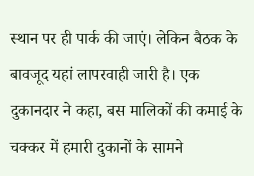स्थान पर ही पार्क की जाएं। लेकिन बैठक के बावजूद यहां लापरवाही जारी है। एक दुकानदार ने कहा, बस मालिकों की कमाई के चक्कर में हमारी दुकानों के सामने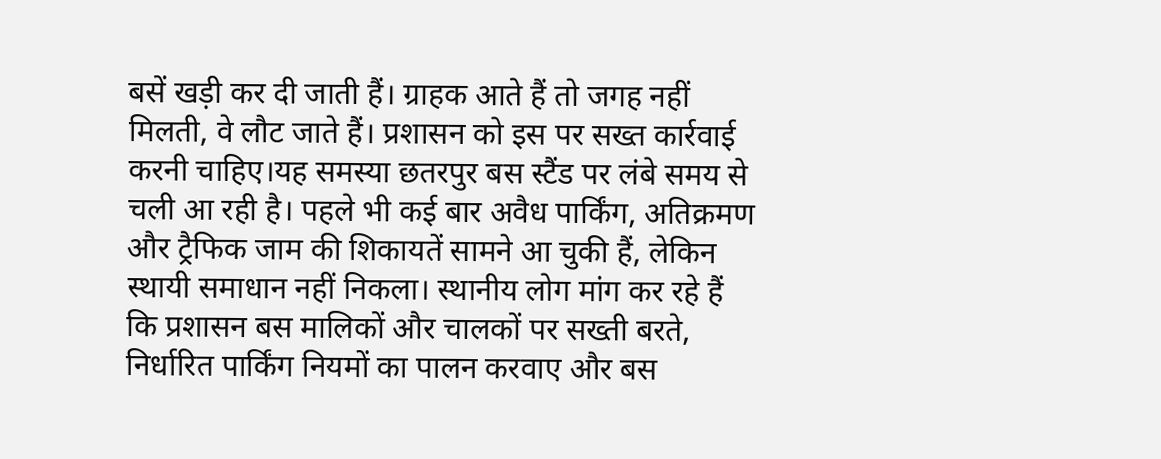बसें खड़ी कर दी जाती हैं। ग्राहक आते हैं तो जगह नहीं मिलती, वे लौट जाते हैं। प्रशासन को इस पर सख्त कार्रवाई करनी चाहिए।यह समस्या छतरपुर बस स्टैंड पर लंबे समय से चली आ रही है। पहले भी कई बार अवैध पार्किंग, अतिक्रमण और ट्रैफिक जाम की शिकायतें सामने आ चुकी हैं, लेकिन स्थायी समाधान नहीं निकला। स्थानीय लोग मांग कर रहे हैं कि प्रशासन बस मालिकों और चालकों पर सख्ती बरते, निर्धारित पार्किंग नियमों का पालन करवाए और बस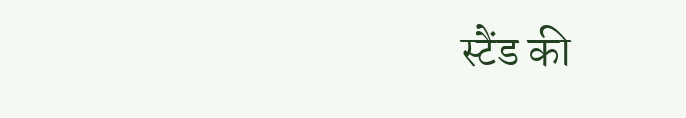स्टैंड की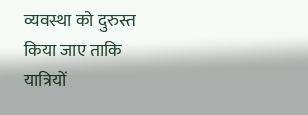व्यवस्था को दुरुस्त किया जाए ताकि यात्रियों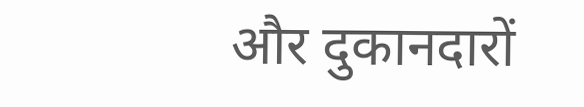और दुकानदारों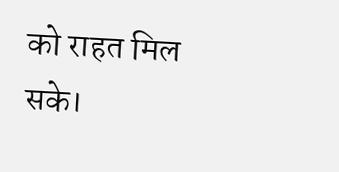को राहत मिल सके।